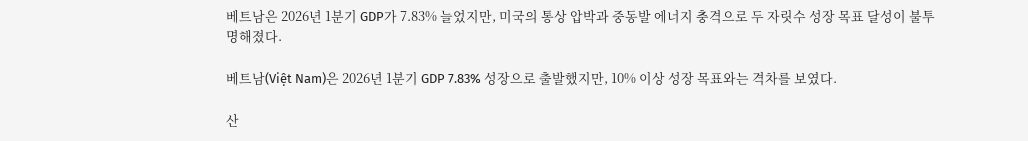베트남은 2026년 1분기 GDP가 7.83% 늘었지만, 미국의 통상 압박과 중동발 에너지 충격으로 두 자릿수 성장 목표 달성이 불투명해졌다.

베트남(Việt Nam)은 2026년 1분기 GDP 7.83% 성장으로 출발했지만, 10% 이상 성장 목표와는 격차를 보였다.

산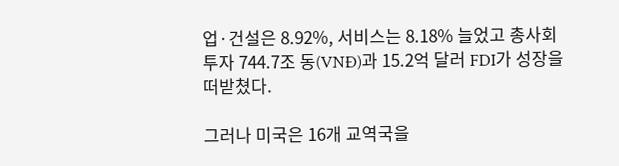업·건설은 8.92%, 서비스는 8.18% 늘었고 총사회투자 744.7조 동(VNĐ)과 15.2억 달러 FDI가 성장을 떠받쳤다.

그러나 미국은 16개 교역국을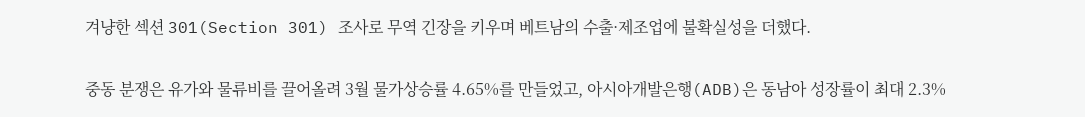겨냥한 섹션 301(Section 301) 조사로 무역 긴장을 키우며 베트남의 수출·제조업에 불확실성을 더했다.

중동 분쟁은 유가와 물류비를 끌어올려 3월 물가상승률 4.65%를 만들었고, 아시아개발은행(ADB)은 동남아 성장률이 최대 2.3%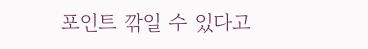포인트 깎일 수 있다고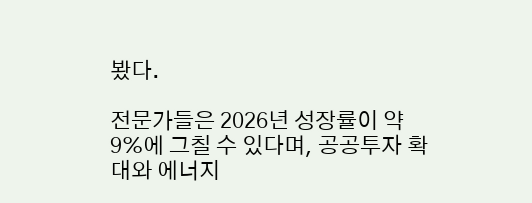봤다.

전문가들은 2026년 성장률이 약 9%에 그칠 수 있다며, 공공투자 확대와 에너지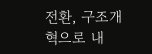전환, 구조개혁으로 내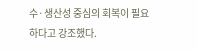수·생산성 중심의 회복이 필요하다고 강조했다.